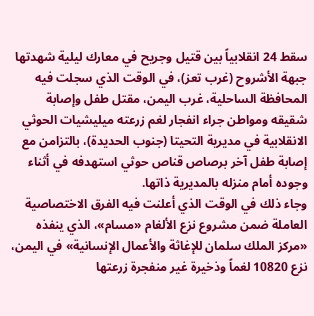سقط 24 انقلابياً بين قتيل وجريح في معارك ليلية شهدتها جبهة الأشروح (غرب تعز)، في الوقت الذي سجلت فيه المحافظة الساحلية، غرب اليمن، مقتل طفل وإصابة شقيقه ومواطن جراء انفجار لغم زرعته ميليشيات الحوثي الانقلابية في مديرية التحيتا (جنوب الحديدة)، بالتزامن مع إصابة طفل آخر برصاص قناص حوثي استهدفه في أثناء وجوده أمام منزله بالمديرية ذاتها.
وجاء ذلك في الوقت الذي أعلنت فيه الفرق الاختصاصية العاملة ضمن مشروع نزع الألغام «مسام»، الذي ينفذه «مركز الملك سلمان للإغاثة والأعمال الإنسانية» في اليمن، نزع 10820 لغماً وذخيرة غير منفجرة زرعتها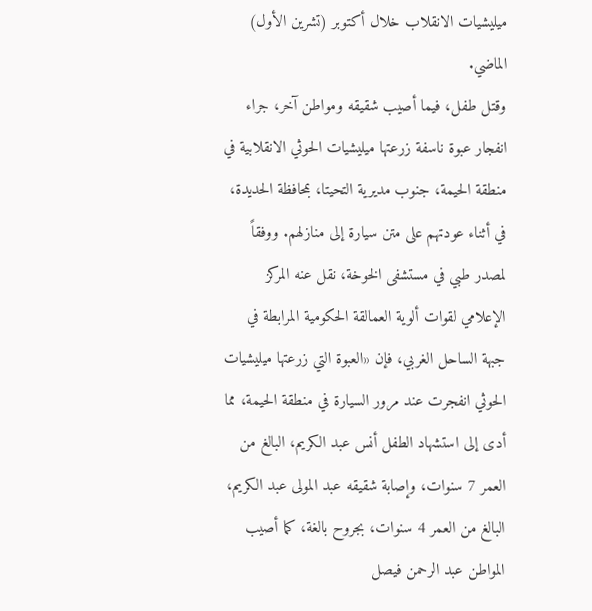ميليشيات الانقلاب خلال أكتوبر (تشرين الأول) الماضي.
وقتل طفل، فيما أصيب شقيقه ومواطن آخر، جراء انفجار عبوة ناسفة زرعتها ميليشيات الحوثي الانقلابية في منطقة الحيمة، جنوب مديرية التحيتا، بمحافظة الحديدة، في أثناء عودتهم على متن سيارة إلى منازلهم. ووفقاً لمصدر طبي في مستشفى الخوخة، نقل عنه المركز الإعلامي لقوات ألوية العمالقة الحكومية المرابطة في جبهة الساحل الغربي، فإن «العبوة التي زرعتها ميليشيات الحوثي انفجرت عند مرور السيارة في منطقة الحيمة، مما أدى إلى استشهاد الطفل أنس عبد الكريم، البالغ من العمر 7 سنوات، وإصابة شقيقه عبد المولى عبد الكريم، البالغ من العمر 4 سنوات، بجروح بالغة، كما أصيب المواطن عبد الرحمن فيصل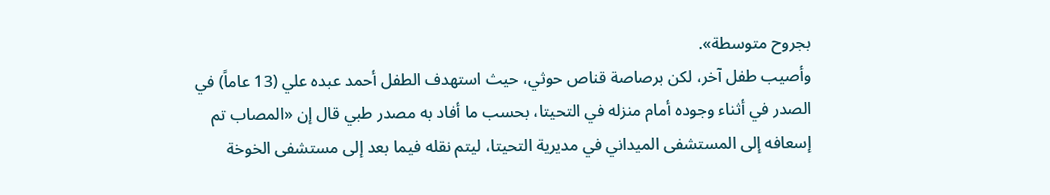بجروح متوسطة».
وأصيب طفل آخر، لكن برصاصة قناص حوثي، حيث استهدف الطفل أحمد عبده علي (13 عاماً) في الصدر في أثناء وجوده أمام منزله في التحيتا، بحسب ما أفاد به مصدر طبي قال إن «المصاب تم إسعافه إلى المستشفى الميداني في مديرية التحيتا، ليتم نقله فيما بعد إلى مستشفى الخوخة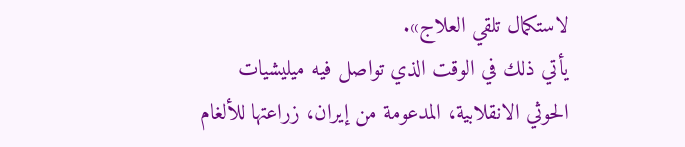لاستكمال تلقي العلاج».
يأتي ذلك في الوقت الذي تواصل فيه ميليشيات الحوثي الانقلابية، المدعومة من إيران، زراعتها للألغام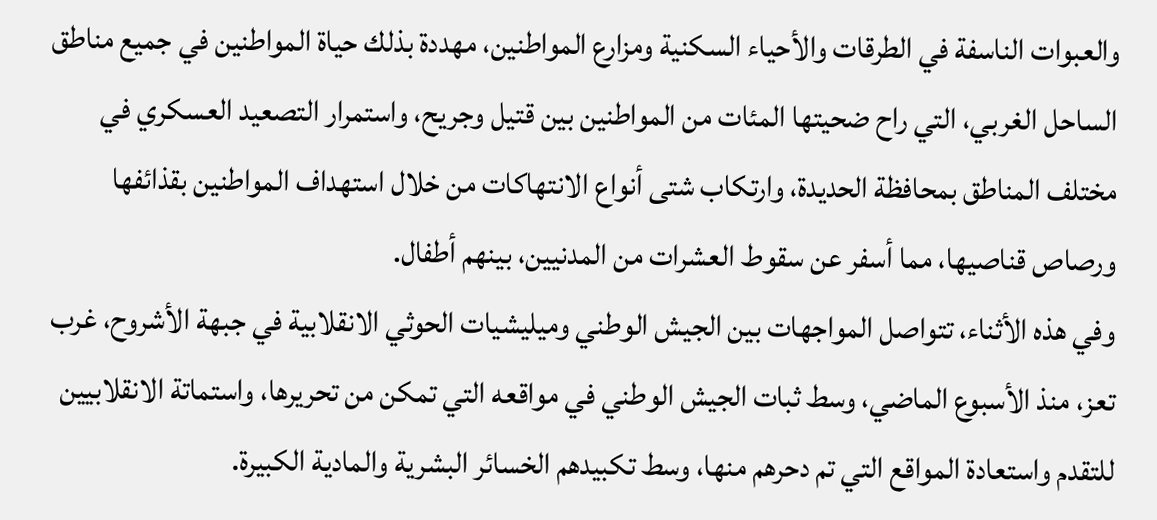والعبوات الناسفة في الطرقات والأحياء السكنية ومزارع المواطنين، مهددة بذلك حياة المواطنين في جميع مناطق الساحل الغربي، التي راح ضحيتها المئات من المواطنين بين قتيل وجريح، واستمرار التصعيد العسكري في مختلف المناطق بمحافظة الحديدة، وارتكاب شتى أنواع الانتهاكات من خلال استهداف المواطنين بقذائفها ورصاص قناصيها، مما أسفر عن سقوط العشرات من المدنيين، بينهم أطفال.
وفي هذه الأثناء، تتواصل المواجهات بين الجيش الوطني وميليشيات الحوثي الانقلابية في جبهة الأشروح، غرب تعز، منذ الأسبوع الماضي، وسط ثبات الجيش الوطني في مواقعه التي تمكن من تحريرها، واستماتة الانقلابيين للتقدم واستعادة المواقع التي تم دحرهم منها، وسط تكبيدهم الخسائر البشرية والمادية الكبيرة.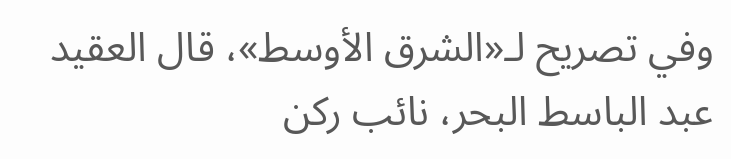وفي تصريح لـ«الشرق الأوسط»، قال العقيد عبد الباسط البحر، نائب ركن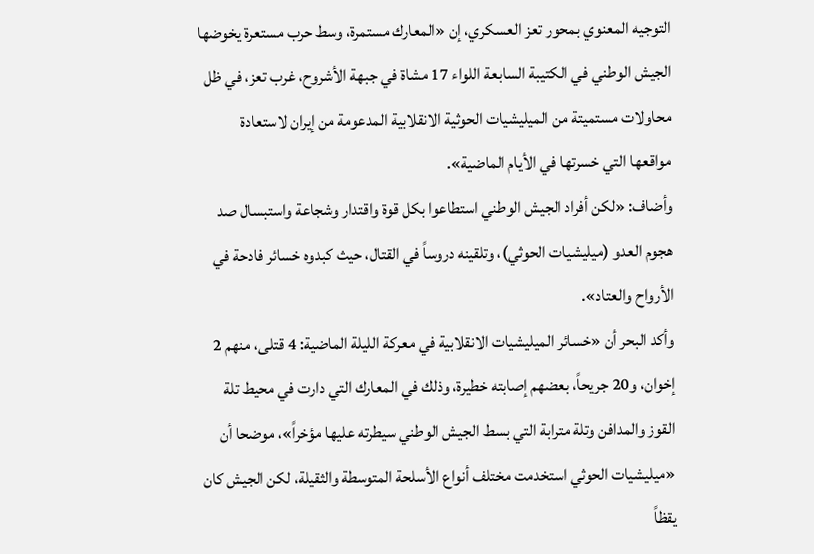التوجيه المعنوي بمحور تعز العسكري، إن «المعارك مستمرة، وسط حرب مستعرة يخوضها الجيش الوطني في الكتيبة السابعة اللواء 17 مشاة في جبهة الأشروح، غرب تعز، في ظل محاولات مستميتة من الميليشيات الحوثية الانقلابية المدعومة من إيران لاستعادة مواقعها التي خسرتها في الأيام الماضية».
وأضاف: «لكن أفراد الجيش الوطني استطاعوا بكل قوة واقتدار وشجاعة واستبسال صد هجوم العدو (ميليشيات الحوثي)، وتلقينه دروساً في القتال، حيث كبدوه خسائر فادحة في الأرواح والعتاد».
وأكد البحر أن «خسائر الميليشيات الانقلابية في معركة الليلة الماضية: 4 قتلى، منهم 2 إخوان، و20 جريحاً، بعضهم إصابته خطيرة، وذلك في المعارك التي دارت في محيط تلة القوز والمدافن وتلة مترابة التي بسط الجيش الوطني سيطرته عليها مؤخراً»، موضحا أن «ميليشيات الحوثي استخدمت مختلف أنواع الأسلحة المتوسطة والثقيلة، لكن الجيش كان يقظاً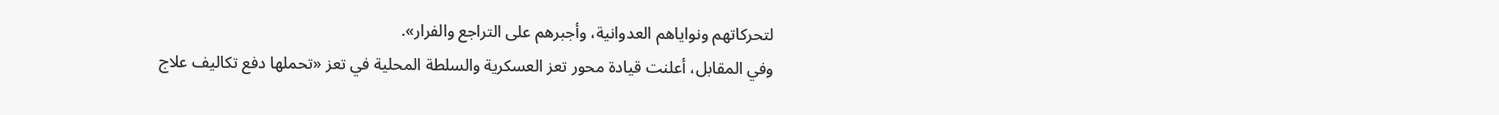لتحركاتهم ونواياهم العدوانية، وأجبرهم على التراجع والفرار».
وفي المقابل، أعلنت قيادة محور تعز العسكرية والسلطة المحلية في تعز «تحملها دفع تكاليف علاج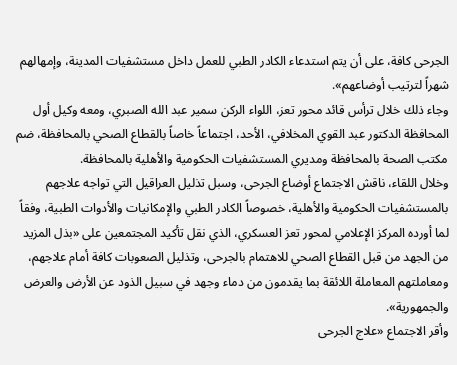الجرحى كافة، على أن يتم استدعاء الكادر الطبي للعمل داخل مستشفيات المدينة، وإمهالهم شهراً لترتيب أوضاعهم».
وجاء ذلك خلال ترأس قائد محور تعز، اللواء الركن سمير عبد الله الصبري، ومعه وكيل أول المحافظة الدكتور عبد القوي المخلافي، الأحد، اجتماعاً خاصاً بالقطاع الصحي بالمحافظة، ضم مكتب الصحة بالمحافظة ومديري المستشفيات الحكومية والأهلية بالمحافظة.
وخلال اللقاء، ناقش الاجتماع أوضاع الجرحى، وسبل تذليل العراقيل التي تواجه علاجهم بالمستشفيات الحكومية والأهلية، خصوصاً الكادر الطبي والإمكانيات والأدوات الطبية، وفقاً لما أورده المركز الإعلامي لمحور تعز العسكري، الذي نقل تأكيد المجتمعين على «بذل المزيد من الجهد من قبل القطاع الصحي للاهتمام بالجرحى، وتذليل الصعوبات كافة أمام علاجهم، ومعاملتهم المعاملة اللائقة بما يقدمون من دماء وجهد في سبيل الذود عن الأرض والعرض والجمهورية».
وأقر الاجتماع «علاج الجرحى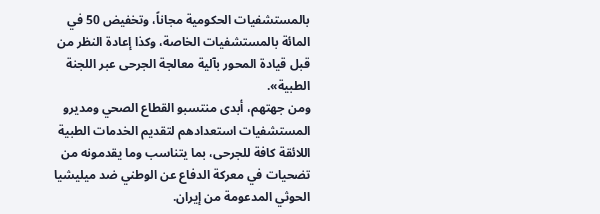بالمستشفيات الحكومية مجاناً، وتخفيض 50 في المائة بالمستشفيات الخاصة، وكذا إعادة النظر من قبل قيادة المحور بآلية معالجة الجرحى عبر اللجنة الطبية».
ومن جهتهم، أبدى منتسبو القطاع الصحي ومديرو المستشفيات استعدادهم لتقديم الخدمات الطبية اللائقة كافة للجرحى، بما يتناسب وما يقدمونه من تضحيات في معركة الدفاع عن الوطني ضد ميليشيا الحوثي المدعومة من إيران.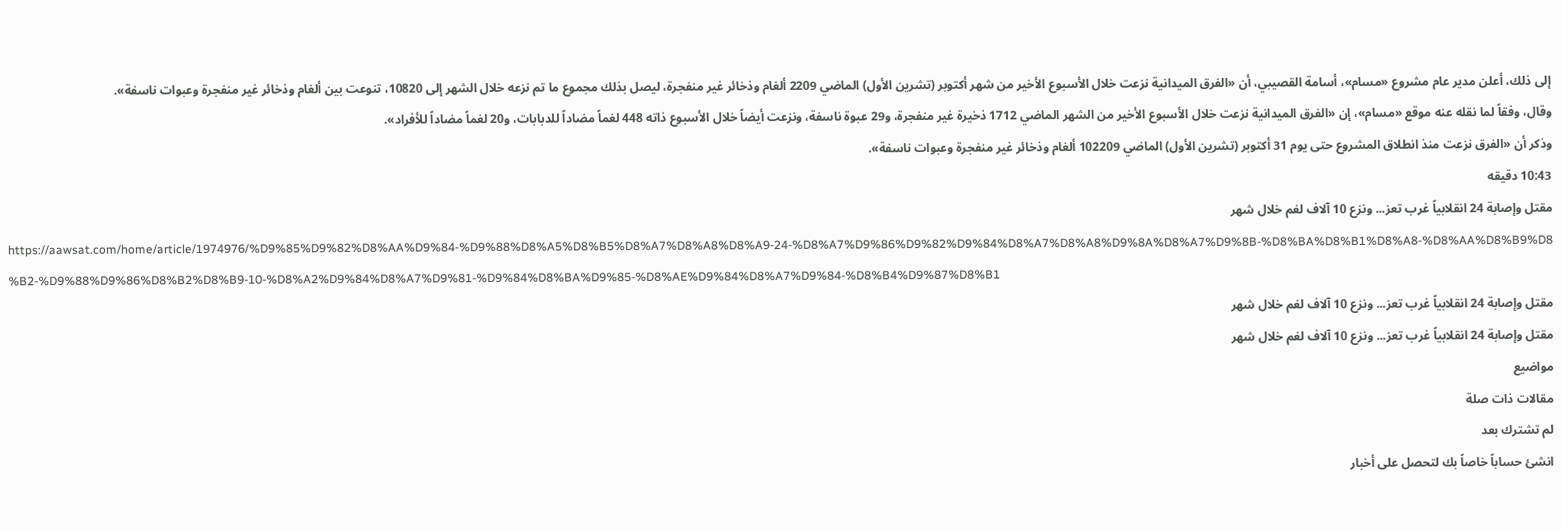إلى ذلك، أعلن مدير عام مشروع «مسام»، أسامة القصيبي، أن «الفرق الميدانية نزعت خلال الأسبوع الأخير من شهر أكتوبر (تشرين الأول) الماضي 2209 ألغام وذخائر غير منفجرة، ليصل بذلك مجموع ما تم نزعه خلال الشهر إلى 10820، تنوعت بين ألغام وذخائر غير منفجرة وعبوات ناسفة».
وقال، وفقاً لما نقله عنه موقع «مسام»، إن «الفرق الميدانية نزعت خلال الأسبوع الأخير من الشهر الماضي 1712 ذخيرة غير منفجرة، و29 عبوة ناسفة، ونزعت أيضاً خلال الأسبوع ذاته 448 لغماً مضاداً للدبابات، و20 لغماً مضاداً للأفراد».
وذكر أن «الفرق نزعت منذ انطلاق المشروع حتى يوم 31 أكتوبر (تشرين الأول) الماضي 102209 ألغام وذخائر غير منفجرة وعبوات ناسفة».
10:43 دقيقه
مقتل وإصابة 24 انقلابياً غرب تعز... ونزع 10 آلاف لغم خلال شهر
https://aawsat.com/home/article/1974976/%D9%85%D9%82%D8%AA%D9%84-%D9%88%D8%A5%D8%B5%D8%A7%D8%A8%D8%A9-24-%D8%A7%D9%86%D9%82%D9%84%D8%A7%D8%A8%D9%8A%D8%A7%D9%8B-%D8%BA%D8%B1%D8%A8-%D8%AA%D8%B9%D8%B2-%D9%88%D9%86%D8%B2%D8%B9-10-%D8%A2%D9%84%D8%A7%D9%81-%D9%84%D8%BA%D9%85-%D8%AE%D9%84%D8%A7%D9%84-%D8%B4%D9%87%D8%B1
مقتل وإصابة 24 انقلابياً غرب تعز... ونزع 10 آلاف لغم خلال شهر
مقتل وإصابة 24 انقلابياً غرب تعز... ونزع 10 آلاف لغم خلال شهر
مواضيع
مقالات ذات صلة
لم تشترك بعد
انشئ حساباً خاصاً بك لتحصل على أخبار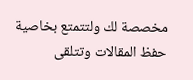مخصصة لك ولتتمتع بخاصية حفظ المقالات وتتلقى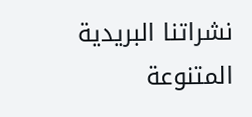نشراتنا البريدية المتنوعة